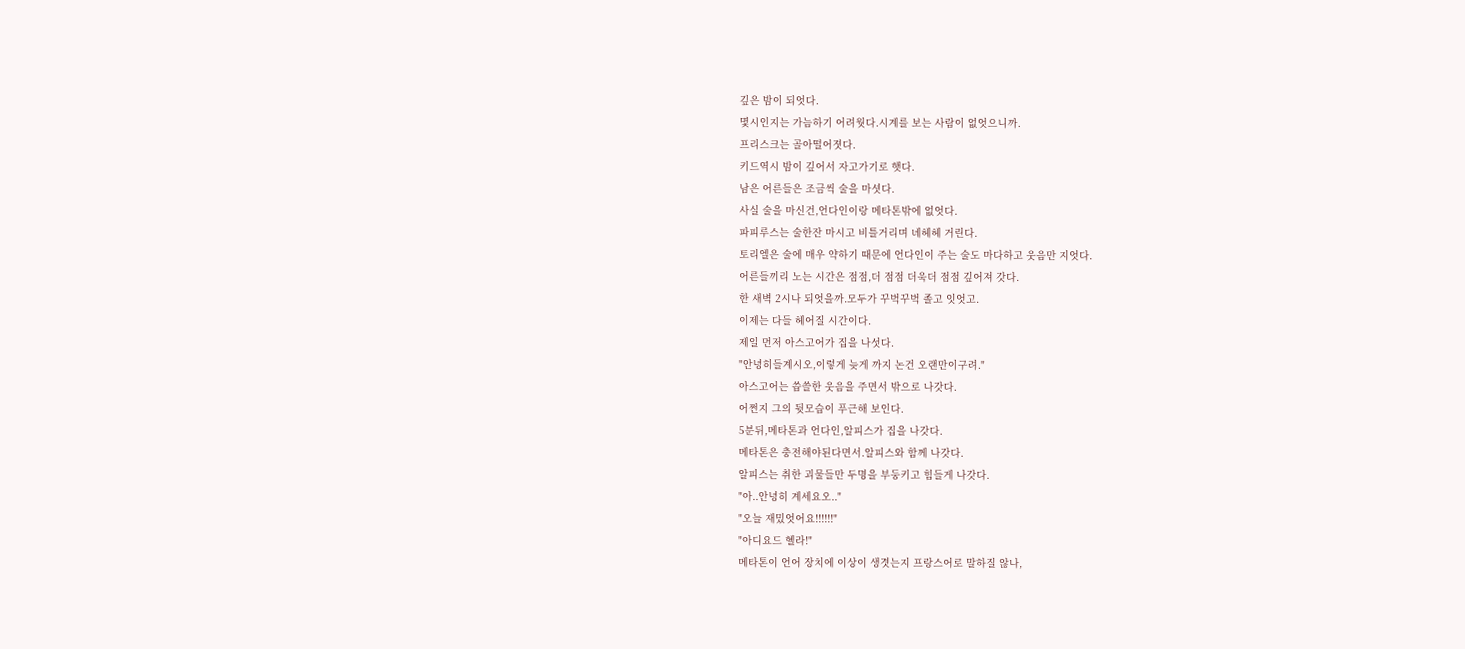깊은 밤이 되엇다.
몇시인지는 가늠하기 어려웟다.시계를 보는 사람이 없엇으니까.
프리스크는 골아떨어졋다.
키드역시 밤이 깊어서 자고가기로 햇다.
남은 어른들은 조금씩 술을 마셧다.
사실 술을 마신건,언다인이랑 메타톤밖에 없엇다.
파피루스는 술한잔 마시고 비틀거리며 녜헤헤 거린다.
토리엘은 술에 매우 약하기 때문에 언다인이 주는 술도 마다하고 웃음만 지엇다.
어른들끼리 노는 시간은 점점,더 점점 더욱더 점점 깊어져 갓다.
한 새벽 2시나 되엇을까.모두가 꾸벅꾸벅 졸고 잇엇고.
이제는 다들 헤어질 시간이다.
제일 먼저 아스고어가 집을 나섯다.
"안녕히들계시오,이렇게 늦게 까지 논건 오랜만이구려."
아스고어는 씁쓸한 웃음을 주면서 밖으로 나갓다.
어쩐지 그의 뒷모습이 푸근해 보인다.
5분뒤,메타톤과 언다인,알피스가 집을 나갓다.
메타톤은 충전해야된다면서.알피스와 함께 나갓다.
알피스는 취한 괴물들만 두명을 부둥키고 힘들게 나갓다.
"아..안녕히 계세요오.."
"오늘 재밌엇어요!!!!!!"
"아디요드 혤라!"
메타톤이 언어 장치에 이상이 생겻는지 프랑스어로 말하질 않나,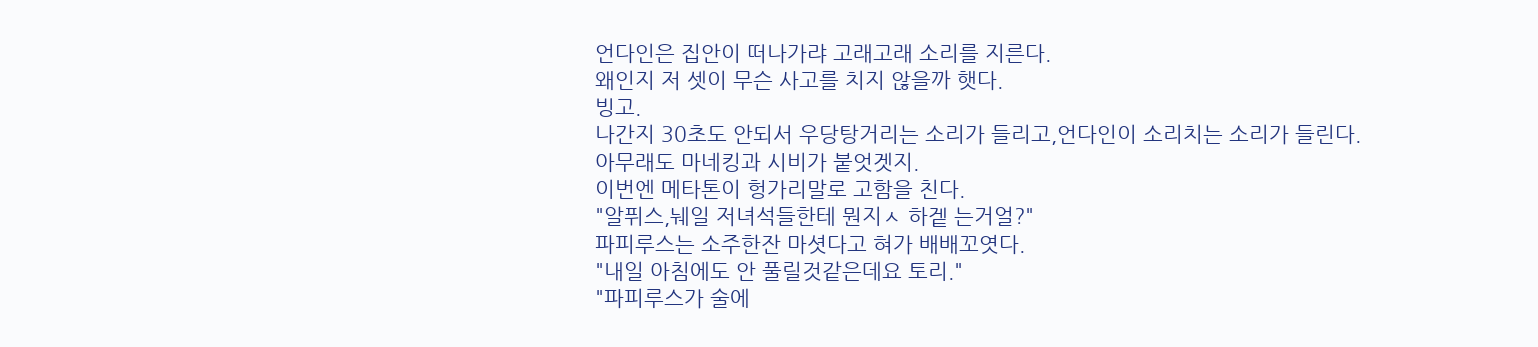언다인은 집안이 떠나가랴 고래고래 소리를 지른다.
왜인지 저 셋이 무슨 사고를 치지 않을까 햇다.
빙고.
나간지 30초도 안되서 우당탕거리는 소리가 들리고,언다인이 소리치는 소리가 들린다.
아무래도 마네킹과 시비가 붙엇겟지.
이번엔 메타톤이 헝가리말로 고함을 친다.
"알퓌스,눼일 저녀석들한테 뭔지ㅅ 하겥 는거얼?"
파피루스는 소주한잔 마셧다고 혀가 배배꼬엿다.
"내일 아침에도 안 풀릴것같은데요 토리."
"파피루스가 술에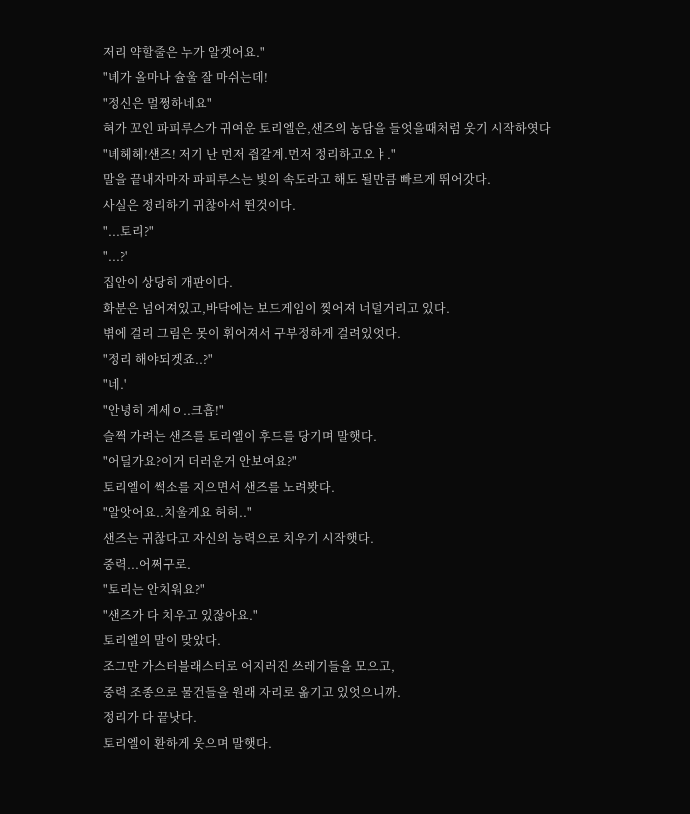저리 약할줄은 누가 알겟어요."
"녜가 올마나 슐울 잘 마쉬는데!
"정신은 멀쩡하네요"
혀가 꼬인 파피루스가 귀여운 토리엘은,샌즈의 농담을 들엇을때처럼 웃기 시작하엿다
"녜헤헤!섄즈! 저기 난 먼저 즵갈계.먼저 정리하고오ㅑ."
말을 끝내자마자 파피루스는 빛의 속도라고 해도 될만큼 빠르게 뛰어갓다.
사실은 정리하기 귀찮아서 뛴것이다.
"...토리?"
"...?'
집안이 상당히 개판이다.
화분은 넘어져있고,바닥에는 보드게임이 찢어져 너덜거리고 있다.
벾에 걸리 그림은 못이 휘어져서 구부정하게 걸려있엇다.
"정리 해야되겟죠..?"
"네.'
"안녕히 계세ㅇ..크흡!"
슬쩍 가려는 샌즈를 토리엘이 후드를 당기며 말햇다.
"어딜가요?이거 더러운거 안보여요?"
토리엘이 썩소를 지으면서 샌즈를 노려봣다.
"알앗어요..치울게요 허허.."
샌즈는 귀찮다고 자신의 능력으로 치우기 시작햇다.
중력...어쩌구로.
"토리는 안치워요?"
"샌즈가 다 치우고 있잖아요."
토리엘의 말이 맞았다.
조그만 가스터블래스터로 어지러진 쓰레기들을 모으고,
중력 조종으로 물건들을 원래 자리로 옮기고 있엇으니까.
정리가 다 끝낫다.
토리엘이 환하게 웃으며 말햇다.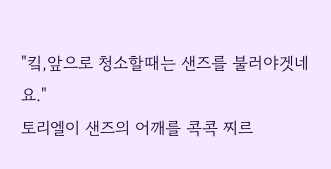"킼,앞으로 청소할때는 샌즈를 불러야겟네요."
토리엘이 샌즈의 어깨를 콕콕 찌르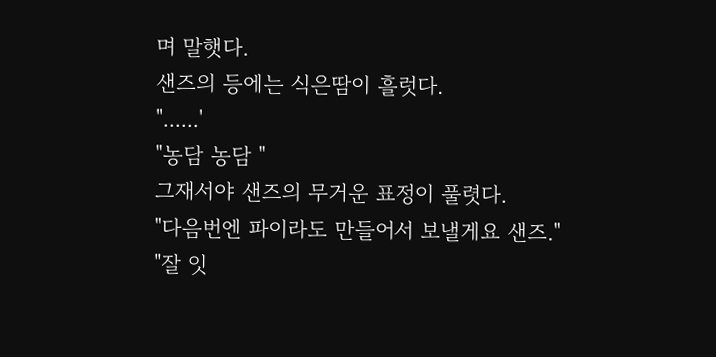며 말햇다.
샌즈의 등에는 식은땀이 흘럿다.
"......'
"농담 농담 "
그재서야 샌즈의 무거운 표정이 풀렷다.
"다음번엔 파이라도 만들어서 보낼게요 샌즈."
"잘 잇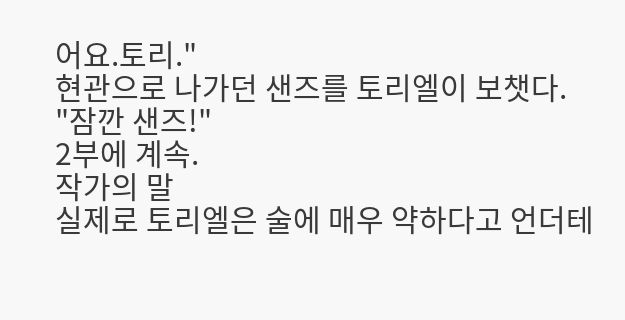어요.토리."
현관으로 나가던 샌즈를 토리엘이 보챗다.
"잠깐 샌즈!"
2부에 계속.
작가의 말
실제로 토리엘은 술에 매우 약하다고 언더테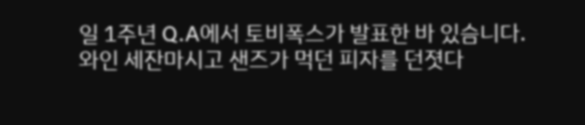일 1주년 Q.A에서 토비폭스가 발표한 바 있슴니다.
와인 세잔마시고 샌즈가 먹던 피자를 던졋다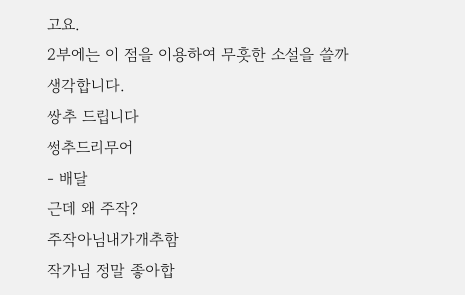고요.
2부에는 이 점을 이용하여 무흣한 소설을 쓸까 생각합니다.
쌍추 드립니다
썽추드리무어
- 배달
근데 왜 주작?
주작아님내가개추함
작가님 정말 좋아합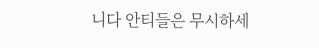니다 안티들은 무시하세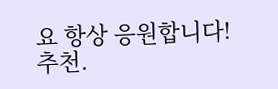요 항상 응원합니다!
추천.